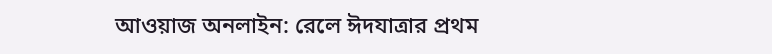আওয়াজ অনলাইন: রেলে ঈদযাত্রার প্রথম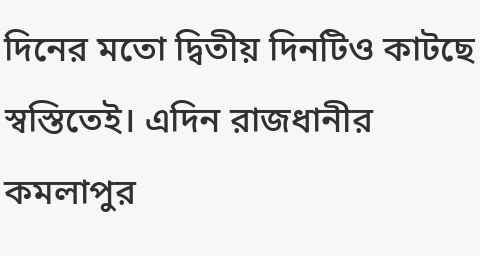দিনের মতো দ্বিতীয় দিনটিও কাটছে স্বস্তিতেই। এদিন রাজধানীর কমলাপুর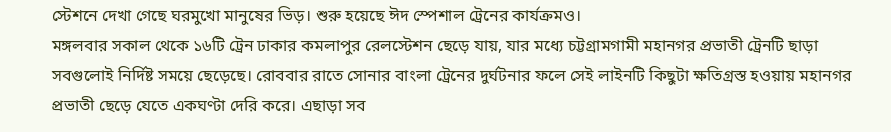স্টেশনে দেখা গেছে ঘরমুখো মানুষের ভিড়। শুরু হয়েছে ঈদ স্পেশাল ট্রেনের কার্যক্রমও।
মঙ্গলবার সকাল থেকে ১৬টি ট্রেন ঢাকার কমলাপুর রেলস্টেশন ছেড়ে যায়, যার মধ্যে চট্টগ্রামগামী মহানগর প্রভাতী ট্রেনটি ছাড়া সবগুলোই নির্দিষ্ট সময়ে ছেড়েছে। রোববার রাতে সোনার বাংলা ট্রেনের দুর্ঘটনার ফলে সেই লাইনটি কিছুটা ক্ষতিগ্রস্ত হওয়ায় মহানগর প্রভাতী ছেড়ে যেতে একঘণ্টা দেরি করে। এছাড়া সব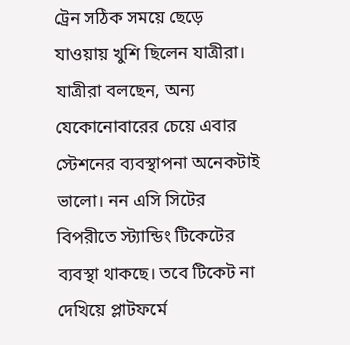ট্রেন সঠিক সময়ে ছেড়ে যাওয়ায় খুশি ছিলেন যাত্রীরা।
যাত্রীরা বলছেন, অন্য যেকোনোবারের চেয়ে এবার স্টেশনের ব্যবস্থাপনা অনেকটাই ভালো। নন এসি সিটের বিপরীতে স্ট্যান্ডিং টিকেটের ব্যবস্থা থাকছে। তবে টিকেট না দেখিয়ে প্লাটফর্মে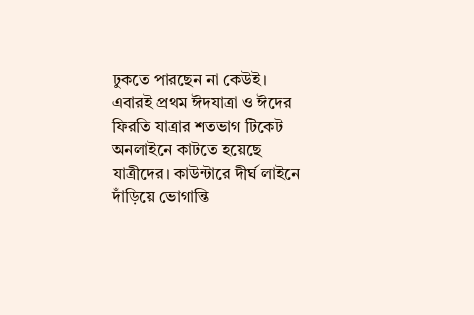ঢুকতে পারছেন না কেউই।
এবারই প্রথম ঈদযাত্রা ও ঈদের ফিরতি যাত্রার শতভাগ টিকেট অনলাইনে কাটতে হয়েছে যাত্রীদের। কাউন্টারে দীর্ঘ লাইনে দাঁড়িয়ে ভোগান্তি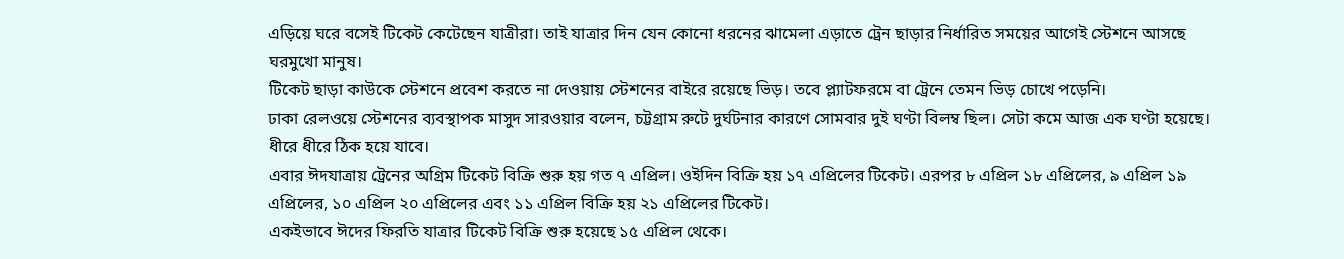এড়িয়ে ঘরে বসেই টিকেট কেটেছেন যাত্রীরা। তাই যাত্রার দিন যেন কোনো ধরনের ঝামেলা এড়াতে ট্রেন ছাড়ার নির্ধারিত সময়ের আগেই স্টেশনে আসছে ঘরমুখো মানুষ।
টিকেট ছাড়া কাউকে স্টেশনে প্রবেশ করতে না দেওয়ায় স্টেশনের বাইরে রয়েছে ভিড়। তবে প্ল্যাটফরমে বা ট্রেনে তেমন ভিড় চোখে পড়েনি।
ঢাকা রেলওয়ে স্টেশনের ব্যবস্থাপক মাসুদ সারওয়ার বলেন, চট্টগ্রাম রুটে দুর্ঘটনার কারণে সোমবার দুই ঘণ্টা বিলম্ব ছিল। সেটা কমে আজ এক ঘণ্টা হয়েছে। ধীরে ধীরে ঠিক হয়ে যাবে।
এবার ঈদযাত্রায় ট্রেনের অগ্রিম টিকেট বিক্রি শুরু হয় গত ৭ এপ্রিল। ওইদিন বিক্রি হয় ১৭ এপ্রিলের টিকেট। এরপর ৮ এপ্রিল ১৮ এপ্রিলের, ৯ এপ্রিল ১৯ এপ্রিলের, ১০ এপ্রিল ২০ এপ্রিলের এবং ১১ এপ্রিল বিক্রি হয় ২১ এপ্রিলের টিকেট।
একইভাবে ঈদের ফিরতি যাত্রার টিকেট বিক্রি শুরু হয়েছে ১৫ এপ্রিল থেকে।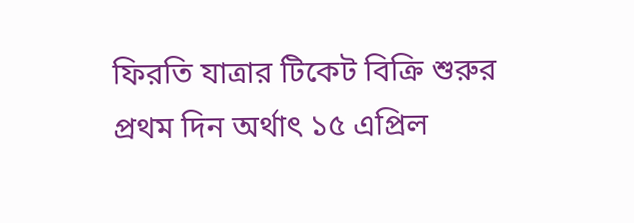ফিরতি যাত্রার টিকেট বিক্রি শুরুর প্রথম দিন অর্থাৎ ১৫ এপ্রিল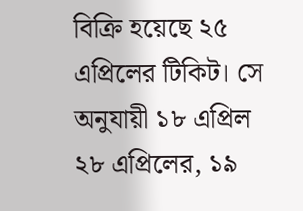বিক্রি হয়েছে ২৫ এপ্রিলের টিকিট। সে অনুযায়ী ১৮ এপ্রিল ২৮ এপ্রিলের, ১৯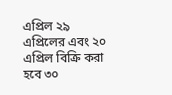এপ্রিল ২৯ এপ্রিলের এবং ২০ এপ্রিল বিক্রি করা হবে ৩০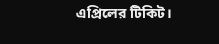এপ্রিলের টিকিট।